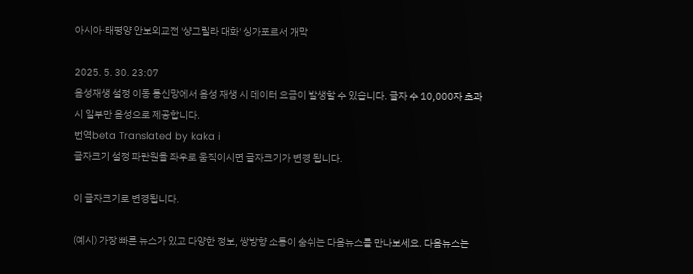아시아·태평양 안보외교전 '샹그릴라 대화' 싱가포르서 개막

2025. 5. 30. 23:07
음성재생 설정 이동 통신망에서 음성 재생 시 데이터 요금이 발생할 수 있습니다. 글자 수 10,000자 초과 시 일부만 음성으로 제공합니다.
번역beta Translated by kaka i
글자크기 설정 파란원을 좌우로 움직이시면 글자크기가 변경 됩니다.

이 글자크기로 변경됩니다.

(예시) 가장 빠른 뉴스가 있고 다양한 정보, 쌍방향 소통이 숨쉬는 다음뉴스를 만나보세요. 다음뉴스는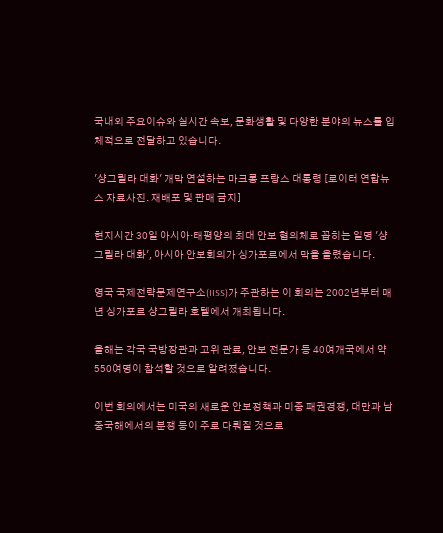국내외 주요이슈와 실시간 속보, 문화생활 및 다양한 분야의 뉴스를 입체적으로 전달하고 있습니다.

'샹그릴라 대화' 개막 연설하는 마크롱 프랑스 대통령 [로이터 연합뉴스 자료사진. 재배포 및 판매 금지]

현지시간 30일 아시아·태평양의 최대 안보 협의체로 꼽히는 일명 '샹그릴라 대화', 아시아 안보회의가 싱가포르에서 막을 올렸습니다.

영국 국제전략문제연구소(IISS)가 주관하는 이 회의는 2002년부터 매년 싱가포르 샹그릴라 호텔에서 개최됩니다.

올해는 각국 국방장관과 고위 관료, 안보 전문가 등 40여개국에서 약 550여명이 참석할 것으로 알려졌습니다.

이번 회의에서는 미국의 새로운 안보정책과 미중 패권경쟁, 대만과 남중국해에서의 분쟁 등이 주로 다뤄질 것으로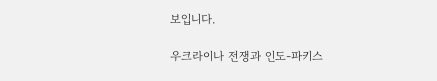보입니다.

우크라이나 전쟁과 인도-파키스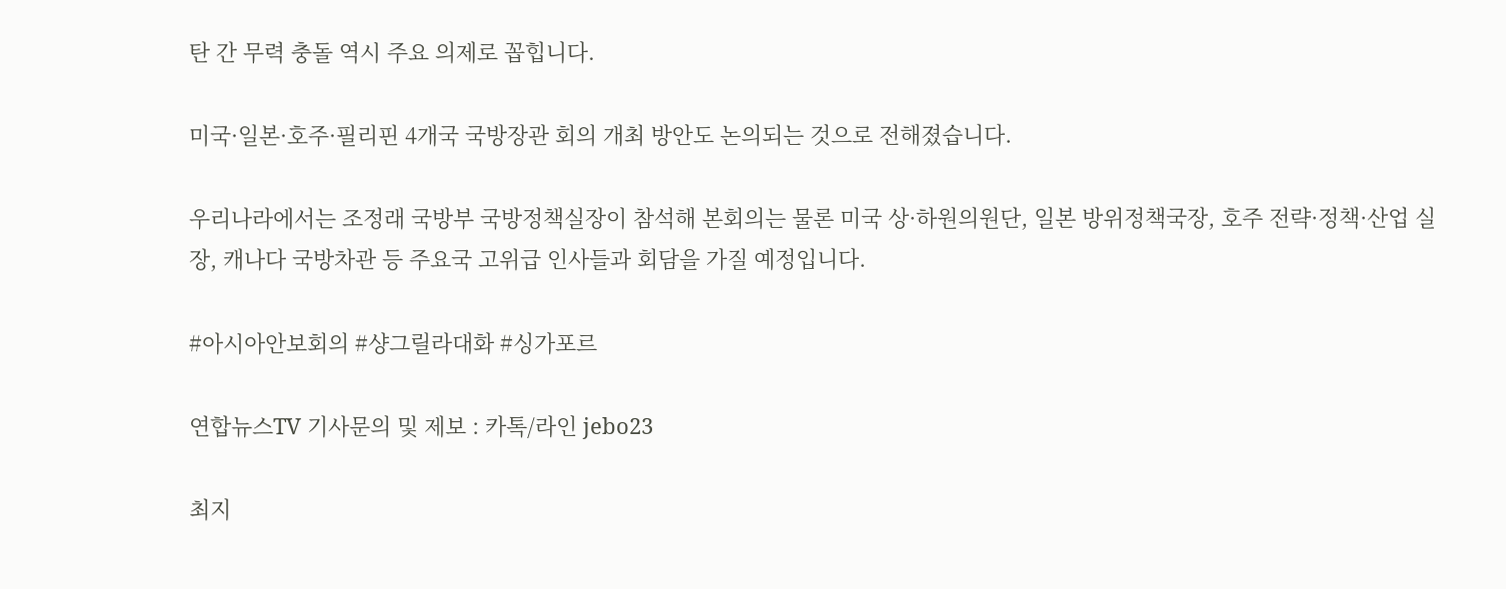탄 간 무력 충돌 역시 주요 의제로 꼽힙니다.

미국·일본·호주·필리핀 4개국 국방장관 회의 개최 방안도 논의되는 것으로 전해졌습니다.

우리나라에서는 조정래 국방부 국방정책실장이 참석해 본회의는 물론 미국 상·하원의원단, 일본 방위정책국장, 호주 전략·정책·산업 실장, 캐나다 국방차관 등 주요국 고위급 인사들과 회담을 가질 예정입니다.

#아시아안보회의 #샹그릴라대화 #싱가포르

연합뉴스TV 기사문의 및 제보 : 카톡/라인 jebo23

최지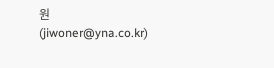원(jiwoner@yna.co.kr)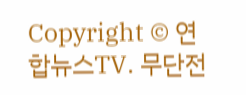Copyright © 연합뉴스TV. 무단전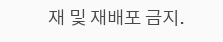재 및 재배포 금지.